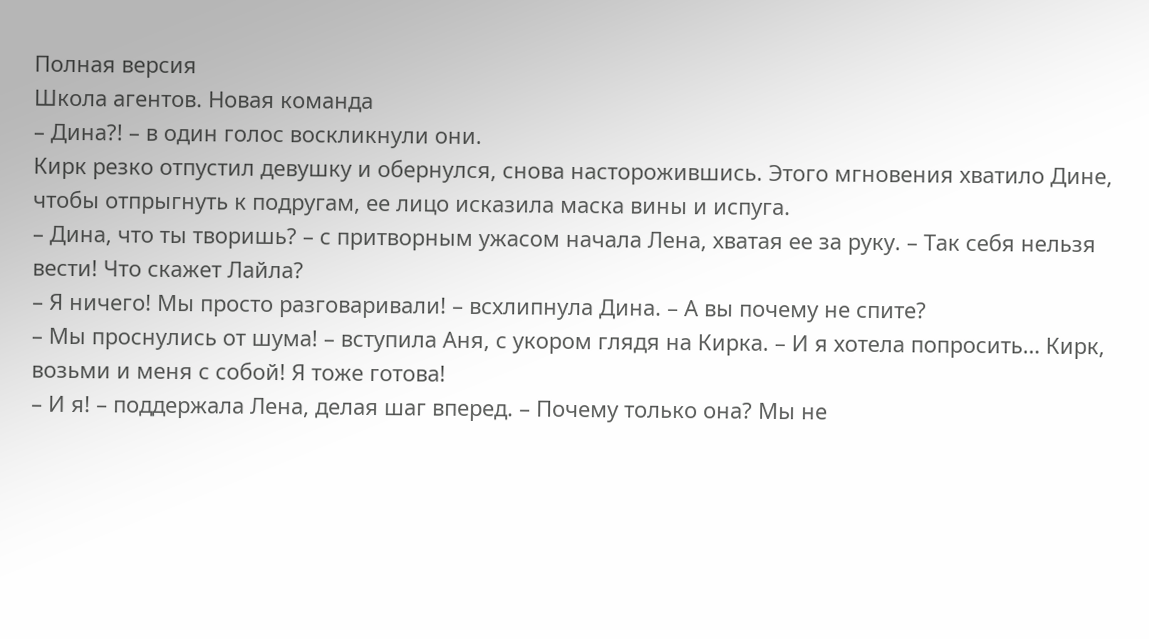Полная версия
Школа агентов. Новая команда
– Дина?! – в один голос воскликнули они.
Кирк резко отпустил девушку и обернулся, снова насторожившись. Этого мгновения хватило Дине, чтобы отпрыгнуть к подругам, ее лицо исказила маска вины и испуга.
– Дина, что ты творишь? – с притворным ужасом начала Лена, хватая ее за руку. – Так себя нельзя вести! Что скажет Лайла?
– Я ничего! Мы просто разговаривали! – всхлипнула Дина. – А вы почему не спите?
– Мы проснулись от шума! – вступила Аня, с укором глядя на Кирка. – И я хотела попросить… Кирк, возьми и меня с собой! Я тоже готова!
– И я! – поддержала Лена, делая шаг вперед. – Почему только она? Мы не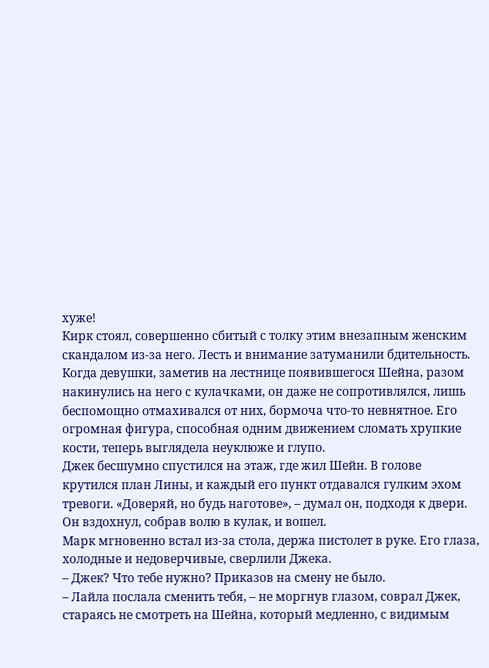хуже!
Кирк стоял, совершенно сбитый с толку этим внезапным женским скандалом из-за него. Лесть и внимание затуманили бдительность. Когда девушки, заметив на лестнице появившегося Шейна, разом накинулись на него с кулачками, он даже не сопротивлялся, лишь беспомощно отмахивался от них, бормоча что-то невнятное. Его огромная фигура, способная одним движением сломать хрупкие кости, теперь выглядела неуклюже и глупо.
Джек бесшумно спустился на этаж, где жил Шейн. В голове крутился план Лины, и каждый его пункт отдавался гулким эхом тревоги. «Доверяй, но будь наготове», – думал он, подходя к двери. Он вздохнул, собрав волю в кулак, и вошел.
Марк мгновенно встал из-за стола, держа пистолет в руке. Его глаза, холодные и недоверчивые, сверлили Джека.
– Джек? Что тебе нужно? Приказов на смену не было.
– Лайла послала сменить тебя, – не моргнув глазом, соврал Джек, стараясь не смотреть на Шейна, который медленно, с видимым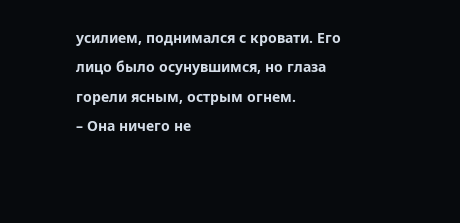усилием, поднимался с кровати. Его лицо было осунувшимся, но глаза горели ясным, острым огнем.
– Она ничего не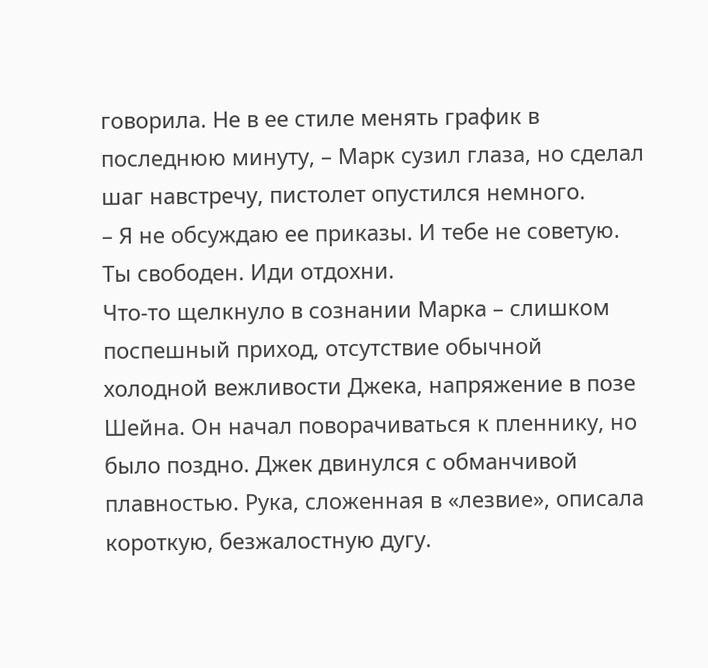говорила. Не в ее стиле менять график в последнюю минуту, – Марк сузил глаза, но сделал шаг навстречу, пистолет опустился немного.
– Я не обсуждаю ее приказы. И тебе не советую. Ты свободен. Иди отдохни.
Что-то щелкнуло в сознании Марка – слишком поспешный приход, отсутствие обычной холодной вежливости Джека, напряжение в позе Шейна. Он начал поворачиваться к пленнику, но было поздно. Джек двинулся с обманчивой плавностью. Рука, сложенная в «лезвие», описала короткую, безжалостную дугу.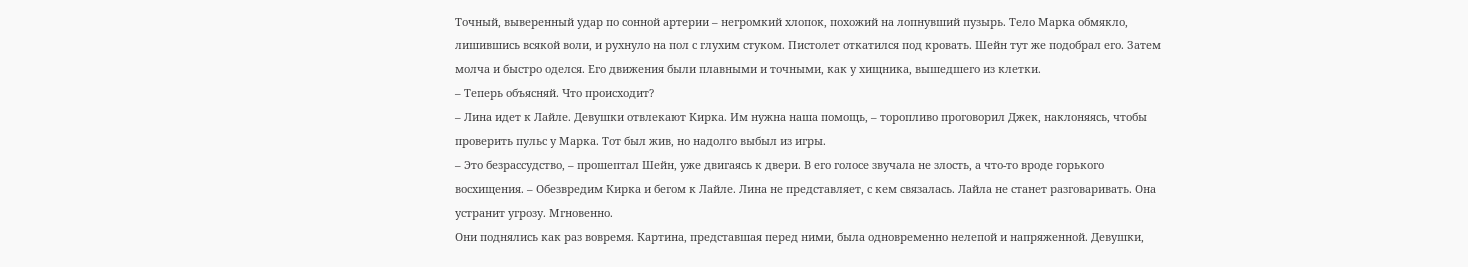Точный, выверенный удар по сонной артерии – негромкий хлопок, похожий на лопнувший пузырь. Тело Марка обмякло, лишившись всякой воли, и рухнуло на пол с глухим стуком. Пистолет откатился под кровать. Шейн тут же подобрал его. Затем молча и быстро оделся. Его движения были плавными и точными, как у хищника, вышедшего из клетки.
– Теперь объясняй. Что происходит?
– Лина идет к Лайле. Девушки отвлекают Кирка. Им нужна наша помощь, – торопливо проговорил Джек, наклоняясь, чтобы проверить пульс у Марка. Тот был жив, но надолго выбыл из игры.
– Это безрассудство, – прошептал Шейн, уже двигаясь к двери. В его голосе звучала не злость, а что-то вроде горького восхищения. – Обезвредим Кирка и бегом к Лайле. Лина не представляет, с кем связалась. Лайла не станет разговаривать. Она устранит угрозу. Мгновенно.
Они поднялись как раз вовремя. Картина, представшая перед ними, была одновременно нелепой и напряженной. Девушки,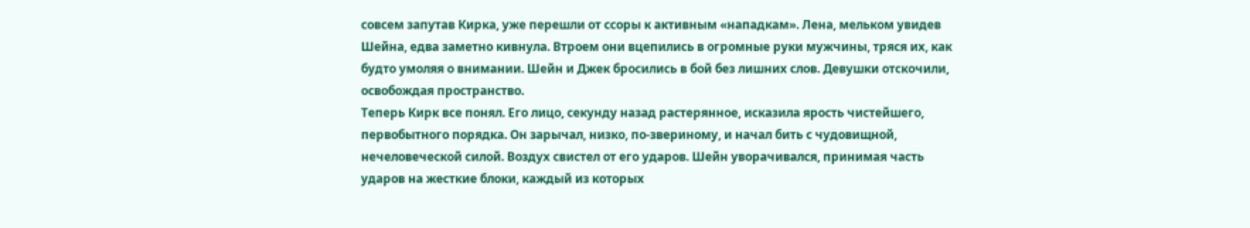совсем запутав Кирка, уже перешли от ссоры к активным «нападкам». Лена, мельком увидев Шейна, едва заметно кивнула. Втроем они вцепились в огромные руки мужчины, тряся их, как будто умоляя о внимании. Шейн и Джек бросились в бой без лишних слов. Девушки отскочили, освобождая пространство.
Теперь Кирк все понял. Его лицо, секунду назад растерянное, исказила ярость чистейшего, первобытного порядка. Он зарычал, низко, по-звериному, и начал бить с чудовищной, нечеловеческой силой. Воздух свистел от его ударов. Шейн уворачивался, принимая часть ударов на жесткие блоки, каждый из которых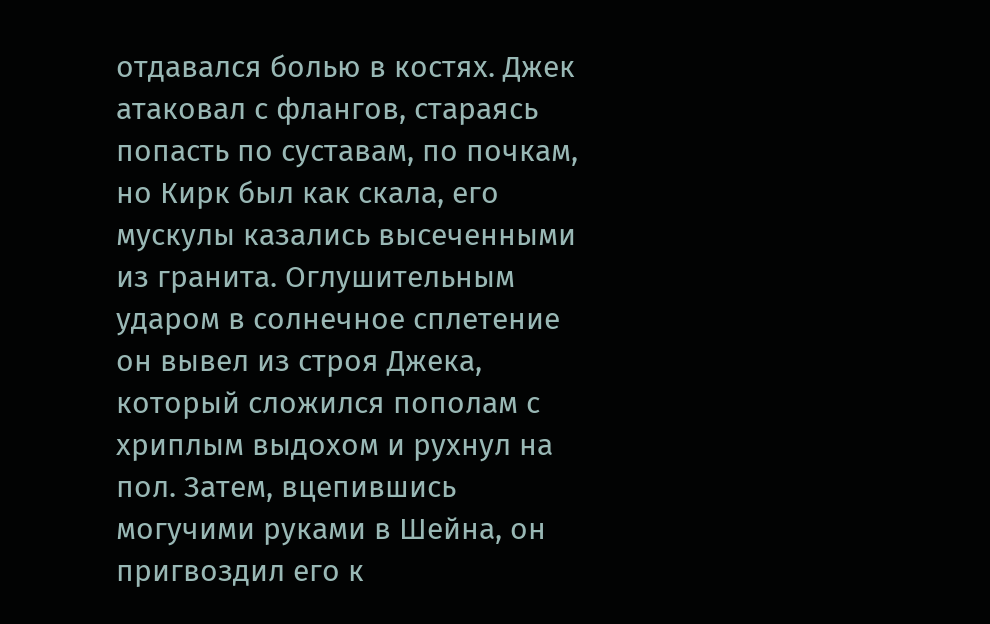отдавался болью в костях. Джек атаковал с флангов, стараясь попасть по суставам, по почкам, но Кирк был как скала, его мускулы казались высеченными из гранита. Оглушительным ударом в солнечное сплетение он вывел из строя Джека, который сложился пополам с хриплым выдохом и рухнул на пол. Затем, вцепившись могучими руками в Шейна, он пригвоздил его к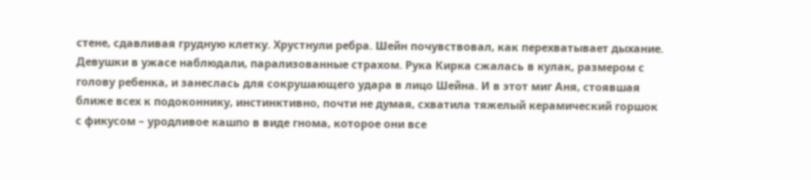стене, сдавливая грудную клетку. Хрустнули ребра. Шейн почувствовал, как перехватывает дыхание.
Девушки в ужасе наблюдали, парализованные страхом. Рука Кирка сжалась в кулак, размером с голову ребенка, и занеслась для сокрушающего удара в лицо Шейна. И в этот миг Аня, стоявшая ближе всех к подоконнику, инстинктивно, почти не думая, схватила тяжелый керамический горшок с фикусом – уродливое кашпо в виде гнома, которое они все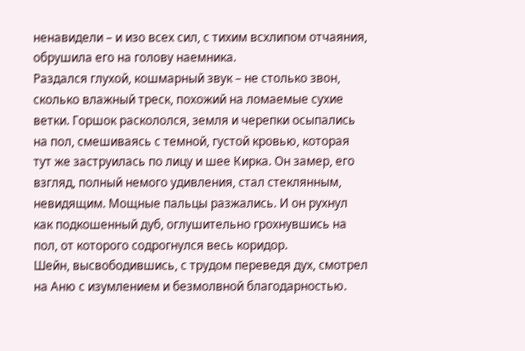ненавидели – и изо всех сил, с тихим всхлипом отчаяния, обрушила его на голову наемника.
Раздался глухой, кошмарный звук – не столько звон, сколько влажный треск, похожий на ломаемые сухие ветки. Горшок раскололся, земля и черепки осыпались на пол, смешиваясь с темной, густой кровью, которая тут же заструилась по лицу и шее Кирка. Он замер, его взгляд, полный немого удивления, стал стеклянным, невидящим. Мощные пальцы разжались. И он рухнул как подкошенный дуб, оглушительно грохнувшись на пол, от которого содрогнулся весь коридор.
Шейн, высвободившись, с трудом переведя дух, смотрел на Аню с изумлением и безмолвной благодарностью.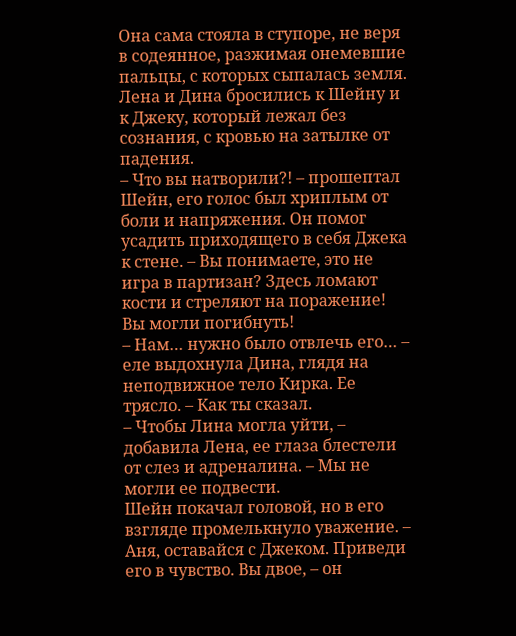Она сама стояла в ступоре, не веря в содеянное, разжимая онемевшие пальцы, с которых сыпалась земля. Лена и Дина бросились к Шейну и к Джеку, который лежал без сознания, с кровью на затылке от падения.
– Что вы натворили?! – прошептал Шейн, его голос был хриплым от боли и напряжения. Он помог усадить приходящего в себя Джека к стене. – Вы понимаете, это не игра в партизан? Здесь ломают кости и стреляют на поражение! Вы могли погибнуть!
– Нам… нужно было отвлечь его… – еле выдохнула Дина, глядя на неподвижное тело Кирка. Ее трясло. – Как ты сказал.
– Чтобы Лина могла уйти, – добавила Лена, ее глаза блестели от слез и адреналина. – Мы не могли ее подвести.
Шейн покачал головой, но в его взгляде промелькнуло уважение. – Аня, оставайся с Джеком. Приведи его в чувство. Вы двое, – он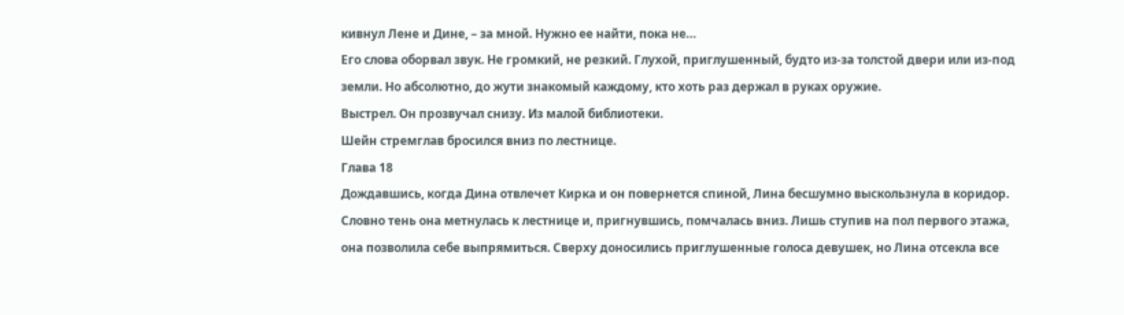кивнул Лене и Дине, – за мной. Нужно ее найти, пока не…
Его слова оборвал звук. Не громкий, не резкий. Глухой, приглушенный, будто из-за толстой двери или из-под земли. Но абсолютно, до жути знакомый каждому, кто хоть раз держал в руках оружие.
Выстрел. Он прозвучал снизу. Из малой библиотеки.
Шейн стремглав бросился вниз по лестнице.
Глава 18
Дождавшись, когда Дина отвлечет Кирка и он повернется спиной, Лина бесшумно выскользнула в коридор. Словно тень она метнулась к лестнице и, пригнувшись, помчалась вниз. Лишь ступив на пол первого этажа, она позволила себе выпрямиться. Сверху доносились приглушенные голоса девушек, но Лина отсекла все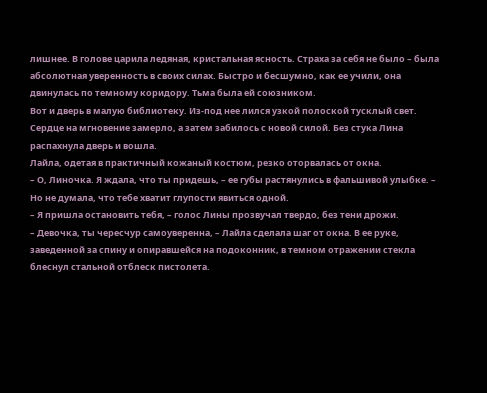лишнее. В голове царила ледяная, кристальная ясность. Страха за себя не было – была абсолютная уверенность в своих силах. Быстро и бесшумно, как ее учили, она двинулась по темному коридору. Тьма была ей союзником.
Вот и дверь в малую библиотеку. Из-под нее лился узкой полоской тусклый свет. Сердце на мгновение замерло, а затем забилось с новой силой. Без стука Лина распахнула дверь и вошла.
Лайла, одетая в практичный кожаный костюм, резко оторвалась от окна.
– О, Линочка. Я ждала, что ты придешь, – ее губы растянулись в фальшивой улыбке. – Но не думала, что тебе хватит глупости явиться одной.
– Я пришла остановить тебя, – голос Лины прозвучал твердо, без тени дрожи.
– Девочка, ты чересчур самоуверенна, – Лайла сделала шаг от окна. В ее руке, заведенной за спину и опиравшейся на подоконник, в темном отражении стекла блеснул стальной отблеск пистолета.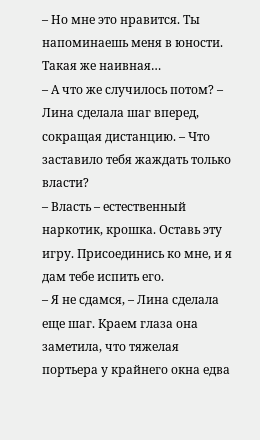– Но мне это нравится. Ты напоминаешь меня в юности. Такая же наивная…
– А что же случилось потом? – Лина сделала шаг вперед, сокращая дистанцию. – Что заставило тебя жаждать только власти?
– Власть – естественный наркотик, крошка. Оставь эту игру. Присоединись ко мне, и я дам тебе испить его.
– Я не сдамся, – Лина сделала еще шаг. Краем глаза она заметила, что тяжелая портьера у крайнего окна едва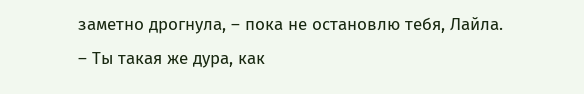заметно дрогнула, – пока не остановлю тебя, Лайла.
– Ты такая же дура, как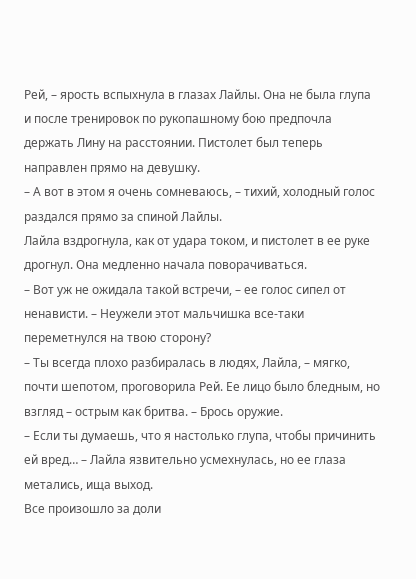Рей, – ярость вспыхнула в глазах Лайлы. Она не была глупа и после тренировок по рукопашному бою предпочла держать Лину на расстоянии. Пистолет был теперь направлен прямо на девушку.
– А вот в этом я очень сомневаюсь, – тихий, холодный голос раздался прямо за спиной Лайлы.
Лайла вздрогнула, как от удара током, и пистолет в ее руке дрогнул. Она медленно начала поворачиваться.
– Вот уж не ожидала такой встречи, – ее голос сипел от ненависти. – Неужели этот мальчишка все-таки переметнулся на твою сторону?
– Ты всегда плохо разбиралась в людях, Лайла, – мягко, почти шепотом, проговорила Рей. Ее лицо было бледным, но взгляд – острым как бритва. – Брось оружие.
– Если ты думаешь, что я настолько глупа, чтобы причинить ей вред… – Лайла язвительно усмехнулась, но ее глаза метались, ища выход.
Все произошло за доли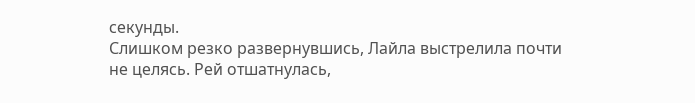секунды.
Слишком резко развернувшись, Лайла выстрелила почти не целясь. Рей отшатнулась,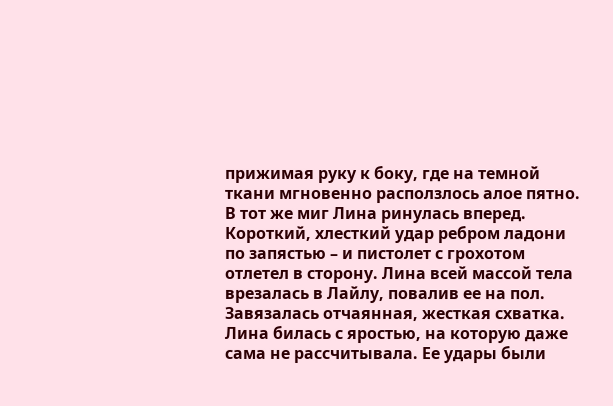прижимая руку к боку, где на темной ткани мгновенно расползлось алое пятно. В тот же миг Лина ринулась вперед. Короткий, хлесткий удар ребром ладони по запястью – и пистолет с грохотом отлетел в сторону. Лина всей массой тела врезалась в Лайлу, повалив ее на пол.
Завязалась отчаянная, жесткая схватка. Лина билась с яростью, на которую даже сама не рассчитывала. Ее удары были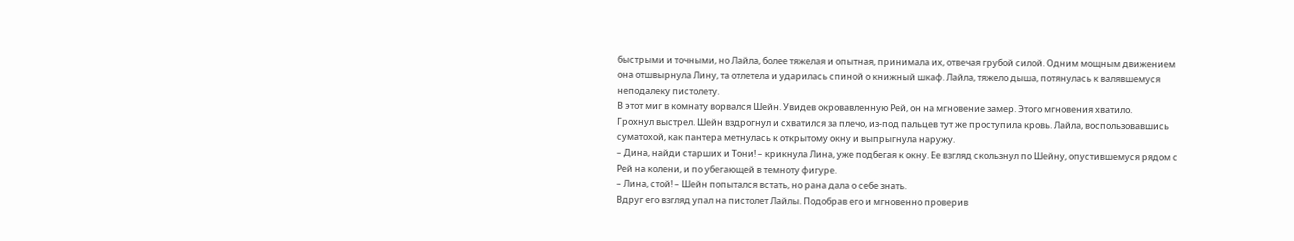быстрыми и точными, но Лайла, более тяжелая и опытная, принимала их, отвечая грубой силой. Одним мощным движением она отшвырнула Лину, та отлетела и ударилась спиной о книжный шкаф. Лайла, тяжело дыша, потянулась к валявшемуся неподалеку пистолету.
В этот миг в комнату ворвался Шейн. Увидев окровавленную Рей, он на мгновение замер. Этого мгновения хватило.
Грохнул выстрел. Шейн вздрогнул и схватился за плечо, из-под пальцев тут же проступила кровь. Лайла, воспользовавшись суматохой, как пантера метнулась к открытому окну и выпрыгнула наружу.
– Дина, найди старших и Тони! – крикнула Лина, уже подбегая к окну. Ее взгляд скользнул по Шейну, опустившемуся рядом с Рей на колени, и по убегающей в темноту фигуре.
– Лина, стой! – Шейн попытался встать, но рана дала о себе знать.
Вдруг его взгляд упал на пистолет Лайлы. Подобрав его и мгновенно проверив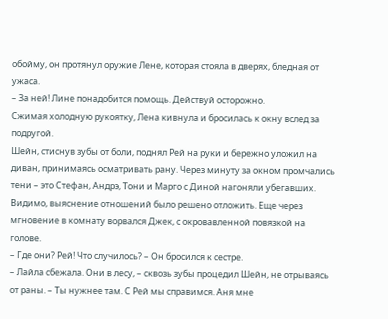обойму, он протянул оружие Лене, которая стояла в дверях, бледная от ужаса.
– За ней! Лине понадобится помощь. Действуй осторожно.
Сжимая холодную рукоятку, Лена кивнула и бросилась к окну вслед за подругой.
Шейн, стиснув зубы от боли, поднял Рей на руки и бережно уложил на диван, принимаясь осматривать рану. Через минуту за окном промчались тени – это Стефан, Андрэ, Тони и Марго с Диной нагоняли убегавших. Видимо, выяснение отношений было решено отложить. Еще через мгновение в комнату ворвался Джек, с окровавленной повязкой на голове.
– Где они? Рей! Что случилось? – Он бросился к сестре.
– Лайла сбежала. Они в лесу, – сквозь зубы процедил Шейн, не отрываясь от раны. – Ты нужнее там. С Рей мы справимся. Аня мне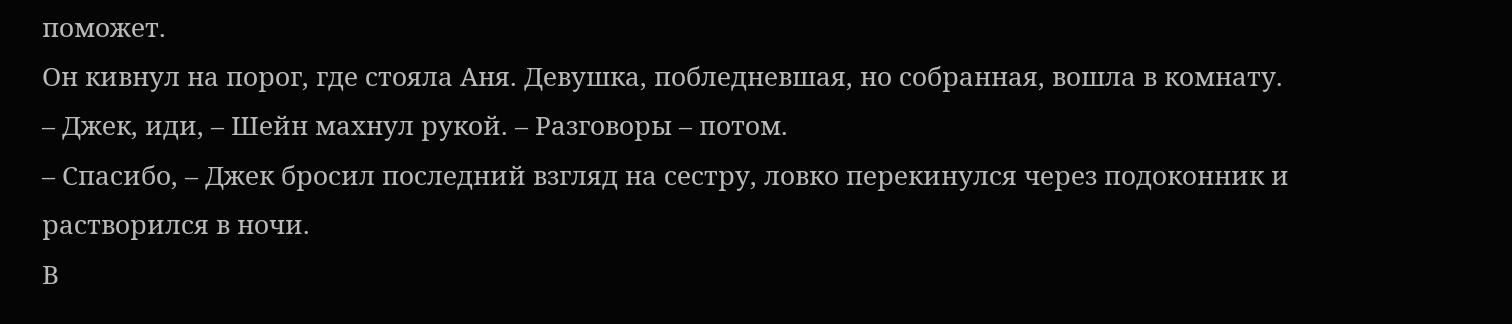поможет.
Он кивнул на порог, где стояла Аня. Девушка, побледневшая, но собранная, вошла в комнату.
– Джек, иди, – Шейн махнул рукой. – Разговоры – потом.
– Спасибо, – Джек бросил последний взгляд на сестру, ловко перекинулся через подоконник и растворился в ночи.
В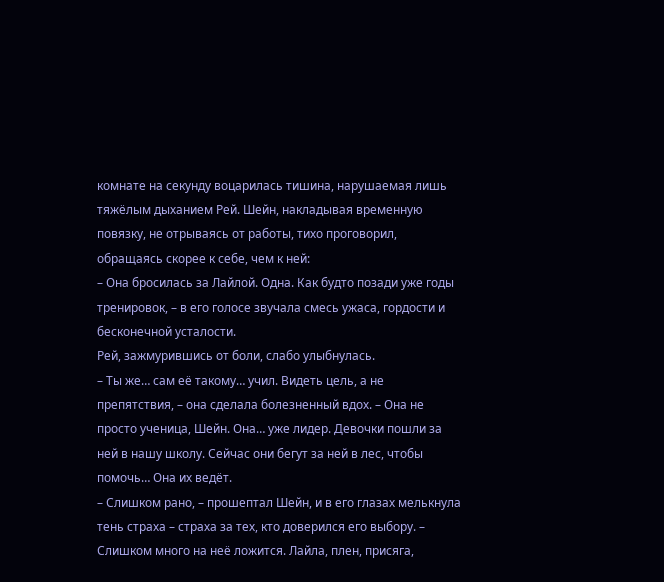комнате на секунду воцарилась тишина, нарушаемая лишь тяжёлым дыханием Рей. Шейн, накладывая временную повязку, не отрываясь от работы, тихо проговорил, обращаясь скорее к себе, чем к ней:
– Она бросилась за Лайлой. Одна. Как будто позади уже годы тренировок, – в его голосе звучала смесь ужаса, гордости и бесконечной усталости.
Рей, зажмурившись от боли, слабо улыбнулась.
– Ты же… сам её такому… учил. Видеть цель, а не препятствия, – она сделала болезненный вдох. – Она не просто ученица, Шейн. Она… уже лидер. Девочки пошли за ней в нашу школу. Сейчас они бегут за ней в лес, чтобы помочь… Она их ведёт.
– Слишком рано, – прошептал Шейн, и в его глазах мелькнула тень страха – страха за тех, кто доверился его выбору. – Слишком много на неё ложится. Лайла, плен, присяга,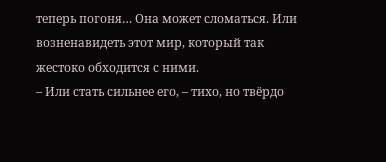теперь погоня… Она может сломаться. Или возненавидеть этот мир, который так жестоко обходится с ними.
– Или стать сильнее его, – тихо, но твёрдо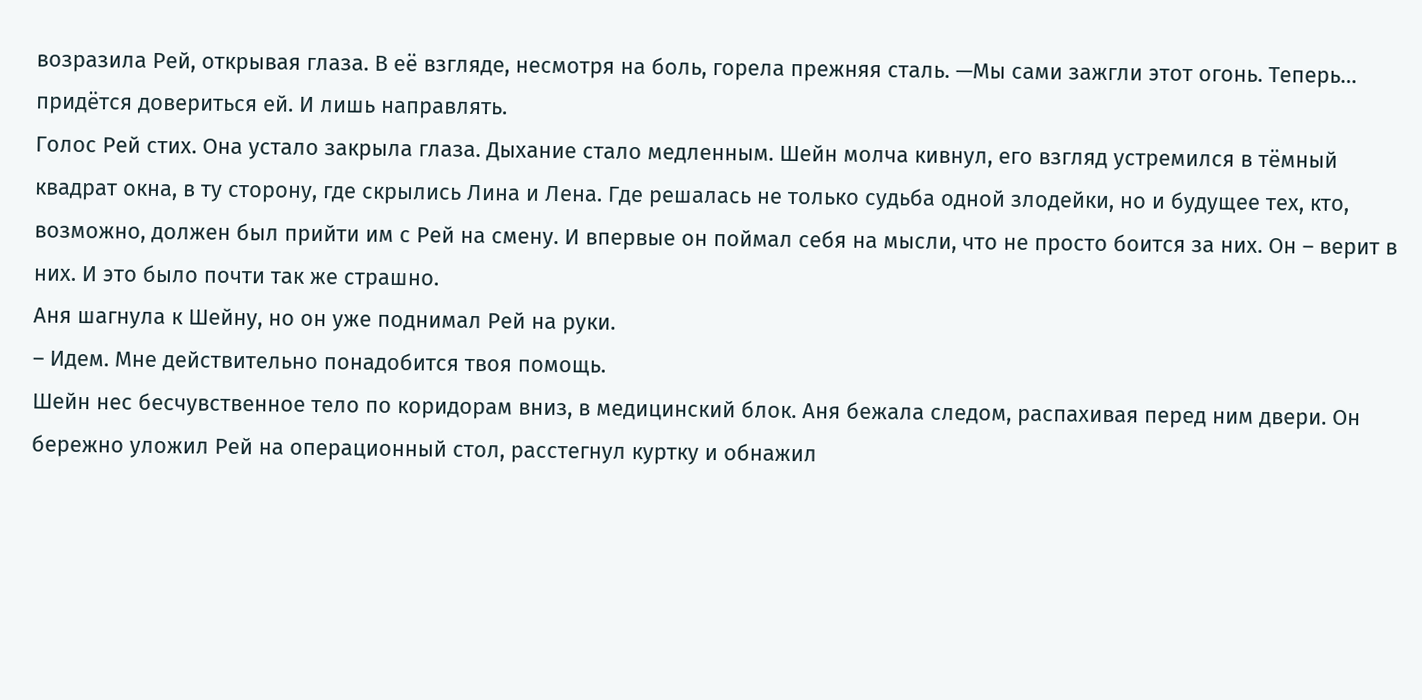возразила Рей, открывая глаза. В её взгляде, несмотря на боль, горела прежняя сталь. —Мы сами зажгли этот огонь. Теперь… придётся довериться ей. И лишь направлять.
Голос Рей стих. Она устало закрыла глаза. Дыхание стало медленным. Шейн молча кивнул, его взгляд устремился в тёмный квадрат окна, в ту сторону, где скрылись Лина и Лена. Где решалась не только судьба одной злодейки, но и будущее тех, кто, возможно, должен был прийти им с Рей на смену. И впервые он поймал себя на мысли, что не просто боится за них. Он – верит в них. И это было почти так же страшно.
Аня шагнула к Шейну, но он уже поднимал Рей на руки.
– Идем. Мне действительно понадобится твоя помощь.
Шейн нес бесчувственное тело по коридорам вниз, в медицинский блок. Аня бежала следом, распахивая перед ним двери. Он бережно уложил Рей на операционный стол, расстегнул куртку и обнажил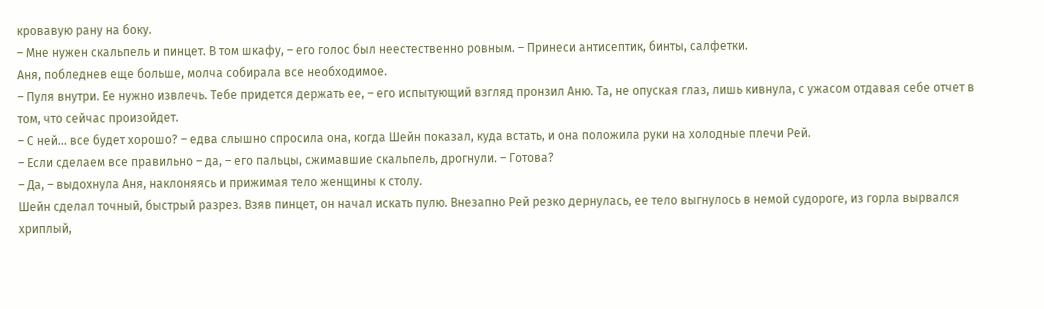кровавую рану на боку.
– Мне нужен скальпель и пинцет. В том шкафу, – его голос был неестественно ровным. – Принеси антисептик, бинты, салфетки.
Аня, побледнев еще больше, молча собирала все необходимое.
– Пуля внутри. Ее нужно извлечь. Тебе придется держать ее, – его испытующий взгляд пронзил Аню. Та, не опуская глаз, лишь кивнула, с ужасом отдавая себе отчет в том, что сейчас произойдет.
– С ней… все будет хорошо? – едва слышно спросила она, когда Шейн показал, куда встать, и она положила руки на холодные плечи Рей.
– Если сделаем все правильно – да, – его пальцы, сжимавшие скальпель, дрогнули. – Готова?
– Да, – выдохнула Аня, наклоняясь и прижимая тело женщины к столу.
Шейн сделал точный, быстрый разрез. Взяв пинцет, он начал искать пулю. Внезапно Рей резко дернулась, ее тело выгнулось в немой судороге, из горла вырвался хриплый,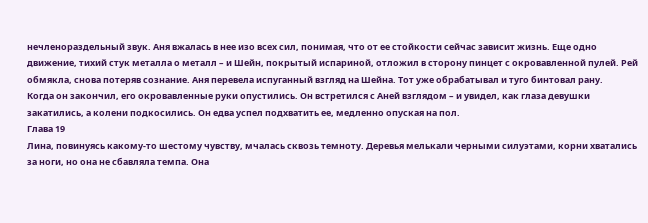нечленораздельный звук. Аня вжалась в нее изо всех сил, понимая, что от ее стойкости сейчас зависит жизнь. Еще одно движение, тихий стук металла о металл – и Шейн, покрытый испариной, отложил в сторону пинцет с окровавленной пулей. Рей обмякла, снова потеряв сознание. Аня перевела испуганный взгляд на Шейна. Тот уже обрабатывал и туго бинтовал рану.
Когда он закончил, его окровавленные руки опустились. Он встретился с Аней взглядом – и увидел, как глаза девушки закатились, а колени подкосились. Он едва успел подхватить ее, медленно опуская на пол.
Глава 19
Лина, повинуясь какому-то шестому чувству, мчалась сквозь темноту. Деревья мелькали черными силуэтами, корни хватались за ноги, но она не сбавляла темпа. Она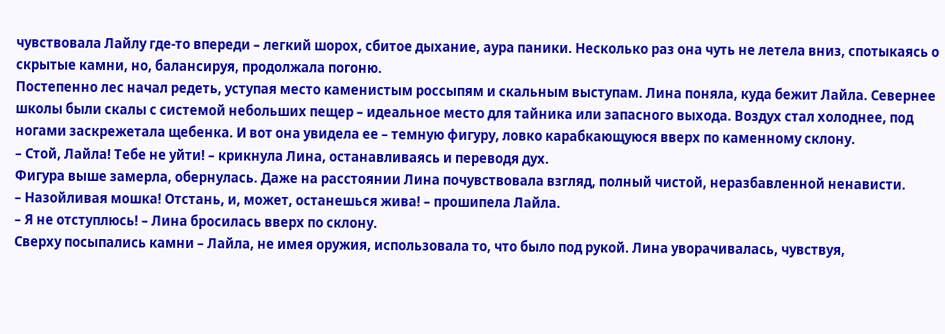чувствовала Лайлу где-то впереди – легкий шорох, сбитое дыхание, аура паники. Несколько раз она чуть не летела вниз, спотыкаясь о скрытые камни, но, балансируя, продолжала погоню.
Постепенно лес начал редеть, уступая место каменистым россыпям и скальным выступам. Лина поняла, куда бежит Лайла. Севернее школы были скалы с системой небольших пещер – идеальное место для тайника или запасного выхода. Воздух стал холоднее, под ногами заскрежетала щебенка. И вот она увидела ее – темную фигуру, ловко карабкающуюся вверх по каменному склону.
– Стой, Лайла! Тебе не уйти! – крикнула Лина, останавливаясь и переводя дух.
Фигура выше замерла, обернулась. Даже на расстоянии Лина почувствовала взгляд, полный чистой, неразбавленной ненависти.
– Назойливая мошка! Отстань, и, может, останешься жива! – прошипела Лайла.
– Я не отступлюсь! – Лина бросилась вверх по склону.
Сверху посыпались камни – Лайла, не имея оружия, использовала то, что было под рукой. Лина уворачивалась, чувствуя,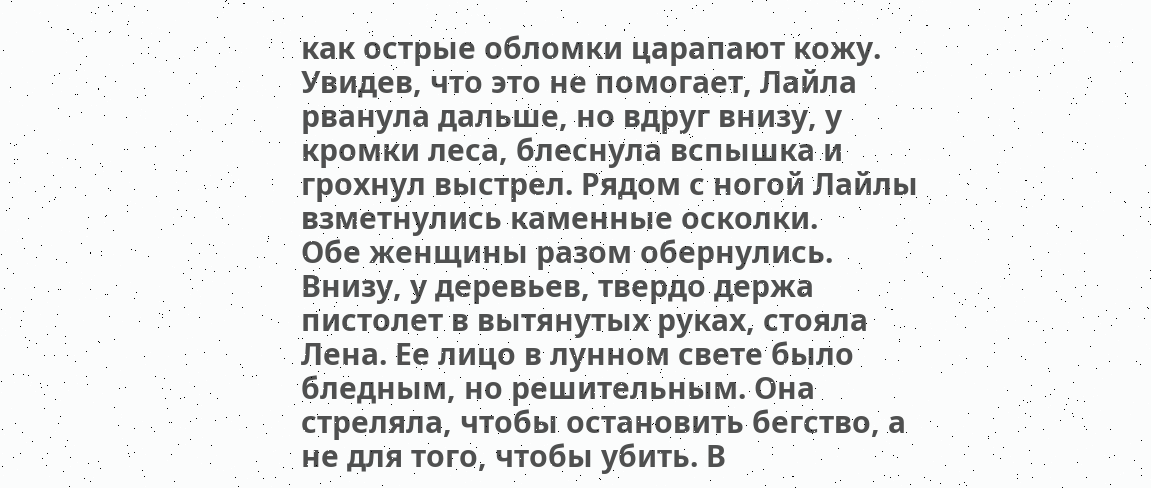как острые обломки царапают кожу. Увидев, что это не помогает, Лайла рванула дальше, но вдруг внизу, у кромки леса, блеснула вспышка и грохнул выстрел. Рядом с ногой Лайлы взметнулись каменные осколки.
Обе женщины разом обернулись. Внизу, у деревьев, твердо держа пистолет в вытянутых руках, стояла Лена. Ее лицо в лунном свете было бледным, но решительным. Она стреляла, чтобы остановить бегство, а не для того, чтобы убить. В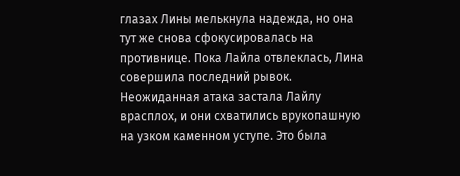глазах Лины мелькнула надежда, но она тут же снова сфокусировалась на противнице. Пока Лайла отвлеклась, Лина совершила последний рывок.
Неожиданная атака застала Лайлу врасплох, и они схватились врукопашную на узком каменном уступе. Это была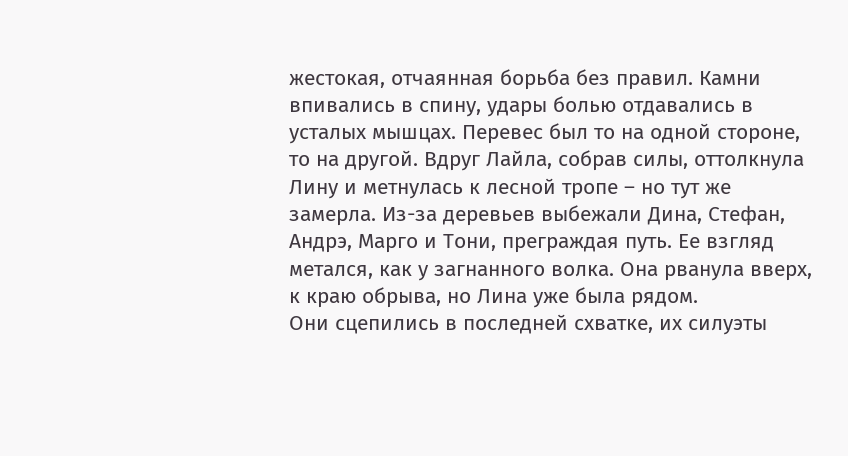жестокая, отчаянная борьба без правил. Камни впивались в спину, удары болью отдавались в усталых мышцах. Перевес был то на одной стороне, то на другой. Вдруг Лайла, собрав силы, оттолкнула Лину и метнулась к лесной тропе – но тут же замерла. Из-за деревьев выбежали Дина, Стефан, Андрэ, Марго и Тони, преграждая путь. Ее взгляд метался, как у загнанного волка. Она рванула вверх, к краю обрыва, но Лина уже была рядом.
Они сцепились в последней схватке, их силуэты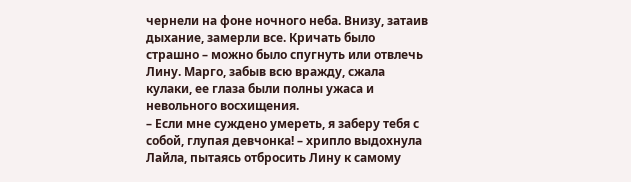чернели на фоне ночного неба. Внизу, затаив дыхание, замерли все. Кричать было страшно – можно было спугнуть или отвлечь Лину. Марго, забыв всю вражду, сжала кулаки, ее глаза были полны ужаса и невольного восхищения.
– Если мне суждено умереть, я заберу тебя с собой, глупая девчонка! – хрипло выдохнула Лайла, пытаясь отбросить Лину к самому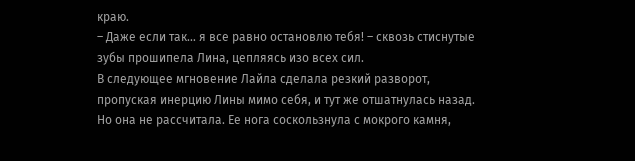краю.
– Даже если так… я все равно остановлю тебя! – сквозь стиснутые зубы прошипела Лина, цепляясь изо всех сил.
В следующее мгновение Лайла сделала резкий разворот, пропуская инерцию Лины мимо себя, и тут же отшатнулась назад. Но она не рассчитала. Ее нога соскользнула с мокрого камня,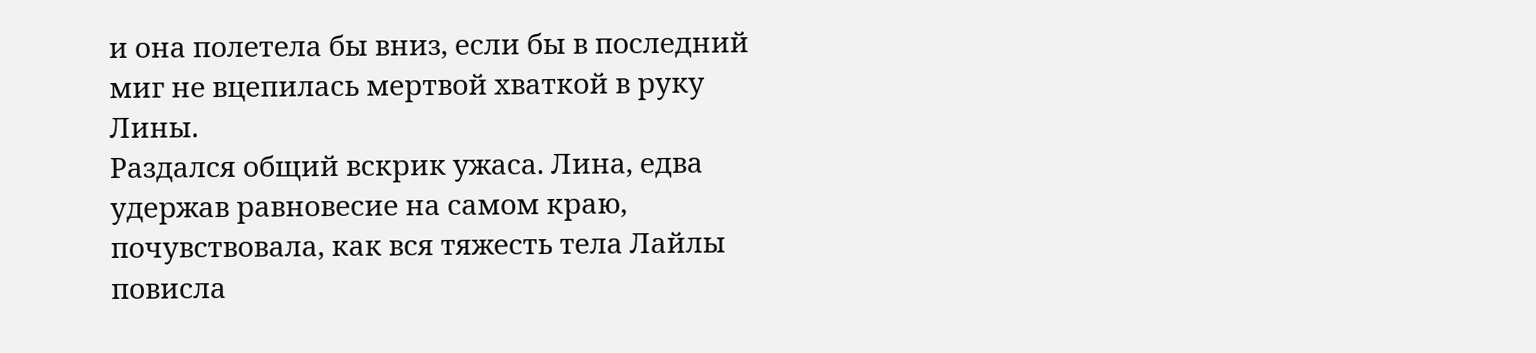и она полетела бы вниз, если бы в последний миг не вцепилась мертвой хваткой в руку Лины.
Раздался общий вскрик ужаса. Лина, едва удержав равновесие на самом краю, почувствовала, как вся тяжесть тела Лайлы повисла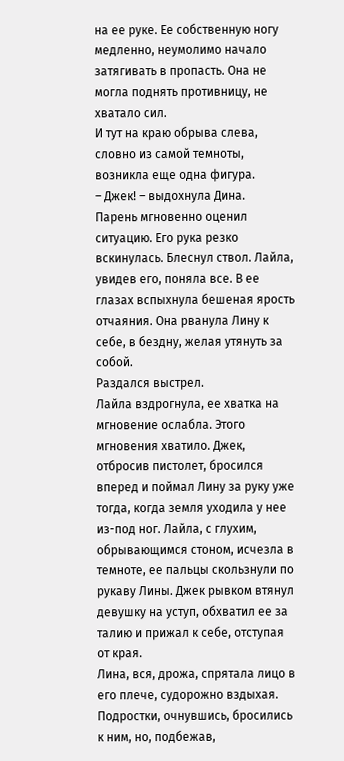на ее руке. Ее собственную ногу медленно, неумолимо начало затягивать в пропасть. Она не могла поднять противницу, не хватало сил.
И тут на краю обрыва слева, словно из самой темноты, возникла еще одна фигура.
– Джек! – выдохнула Дина.
Парень мгновенно оценил ситуацию. Его рука резко вскинулась. Блеснул ствол. Лайла, увидев его, поняла все. В ее глазах вспыхнула бешеная ярость отчаяния. Она рванула Лину к себе, в бездну, желая утянуть за собой.
Раздался выстрел.
Лайла вздрогнула, ее хватка на мгновение ослабла. Этого мгновения хватило. Джек, отбросив пистолет, бросился вперед и поймал Лину за руку уже тогда, когда земля уходила у нее из-под ног. Лайла, с глухим, обрывающимся стоном, исчезла в темноте, ее пальцы скользнули по рукаву Лины. Джек рывком втянул девушку на уступ, обхватил ее за талию и прижал к себе, отступая от края.
Лина, вся, дрожа, спрятала лицо в его плече, судорожно вздыхая. Подростки, очнувшись, бросились к ним, но, подбежав,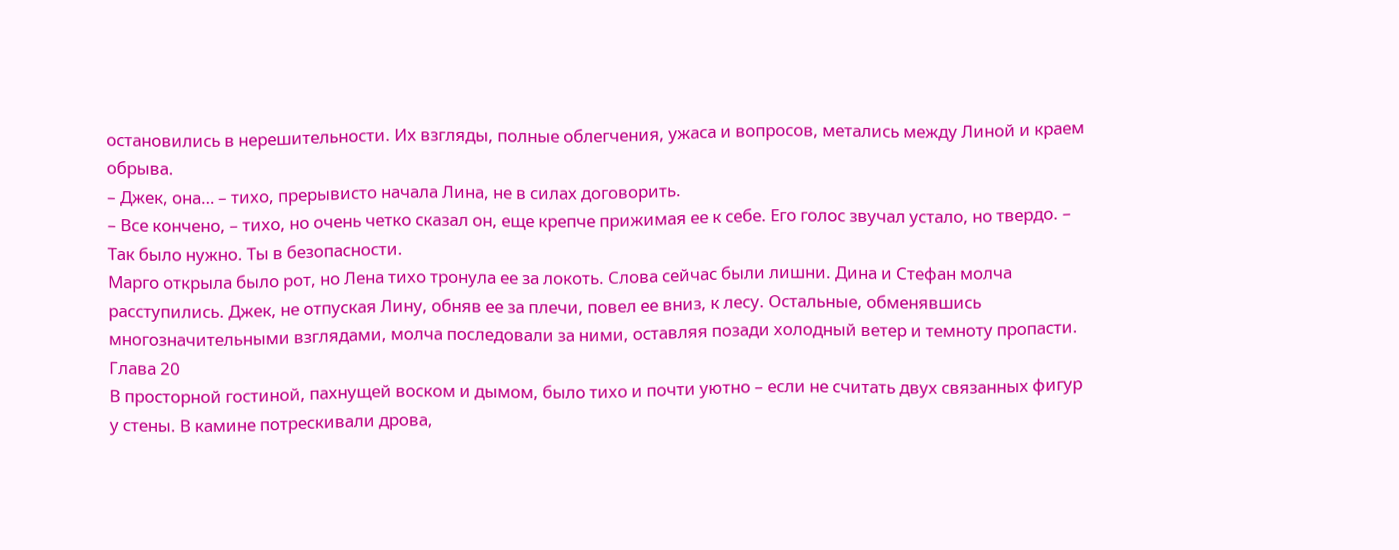остановились в нерешительности. Их взгляды, полные облегчения, ужаса и вопросов, метались между Линой и краем обрыва.
– Джек, она… – тихо, прерывисто начала Лина, не в силах договорить.
– Все кончено, – тихо, но очень четко сказал он, еще крепче прижимая ее к себе. Его голос звучал устало, но твердо. – Так было нужно. Ты в безопасности.
Марго открыла было рот, но Лена тихо тронула ее за локоть. Слова сейчас были лишни. Дина и Стефан молча расступились. Джек, не отпуская Лину, обняв ее за плечи, повел ее вниз, к лесу. Остальные, обменявшись многозначительными взглядами, молча последовали за ними, оставляя позади холодный ветер и темноту пропасти.
Глава 20
В просторной гостиной, пахнущей воском и дымом, было тихо и почти уютно – если не считать двух связанных фигур у стены. В камине потрескивали дрова,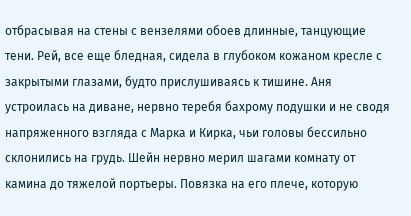отбрасывая на стены с вензелями обоев длинные, танцующие тени. Рей, все еще бледная, сидела в глубоком кожаном кресле с закрытыми глазами, будто прислушиваясь к тишине. Аня устроилась на диване, нервно теребя бахрому подушки и не сводя напряженного взгляда с Марка и Кирка, чьи головы бессильно склонились на грудь. Шейн нервно мерил шагами комнату от камина до тяжелой портьеры. Повязка на его плече, которую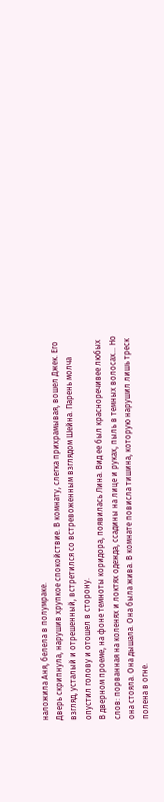наложила Аня, белела в полумраке.
Дверь скрипнула, нарушив хрупкое спокойствие. В комнату, слегка прихрамывая, вошел Джек. Его взгляд, усталый и отрешенный, встретился со встревоженным взглядом Шейна. Парень молча опустил голову и отошел в сторону.
В дверном проеме, на фоне темноты коридора, появилась Лина. Вид ее был красноречивее любых слов: порванная на коленях и локтях одежда, ссадины на лице и руках, пыль в темных волосах… Но она стояла. Она дышала. Она была жива. В комнате повисла тишина, которую нарушил лишь треск полена в огне.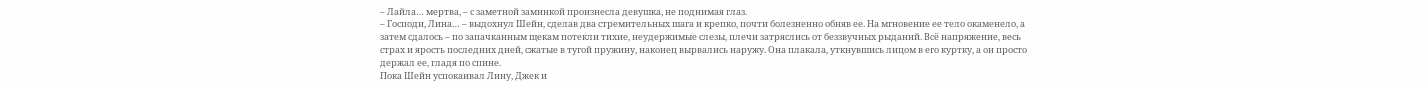– Лайла… мертва, – с заметной заминкой произнесла девушка, не поднимая глаз.
– Господи, Лина… – выдохнул Шейн, сделав два стремительных шага и крепко, почти болезненно обняв ее. На мгновение ее тело окаменело, а затем сдалось – по запачканным щекам потекли тихие, неудержимые слезы, плечи затряслись от беззвучных рыданий. Всё напряжение, весь страх и ярость последних дней, сжатые в тугой пружину, наконец вырвались наружу. Она плакала, уткнувшись лицом в его куртку, а он просто держал ее, гладя по спине.
Пока Шейн успокаивал Лину, Джек и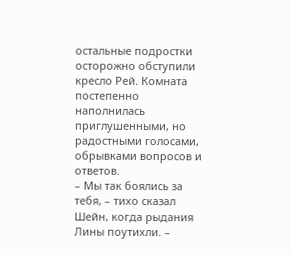остальные подростки осторожно обступили кресло Рей. Комната постепенно наполнилась приглушенными, но радостными голосами, обрывками вопросов и ответов.
– Мы так боялись за тебя, – тихо сказал Шейн, когда рыдания Лины поутихли. –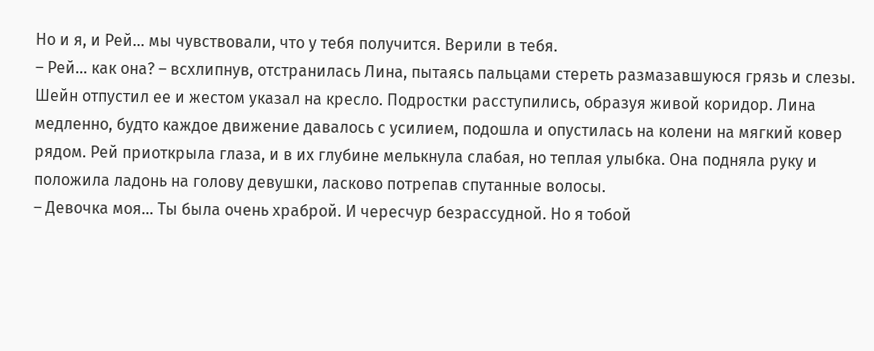Но и я, и Рей… мы чувствовали, что у тебя получится. Верили в тебя.
– Рей… как она? – всхлипнув, отстранилась Лина, пытаясь пальцами стереть размазавшуюся грязь и слезы.
Шейн отпустил ее и жестом указал на кресло. Подростки расступились, образуя живой коридор. Лина медленно, будто каждое движение давалось с усилием, подошла и опустилась на колени на мягкий ковер рядом. Рей приоткрыла глаза, и в их глубине мелькнула слабая, но теплая улыбка. Она подняла руку и положила ладонь на голову девушки, ласково потрепав спутанные волосы.
– Девочка моя… Ты была очень храброй. И чересчур безрассудной. Но я тобой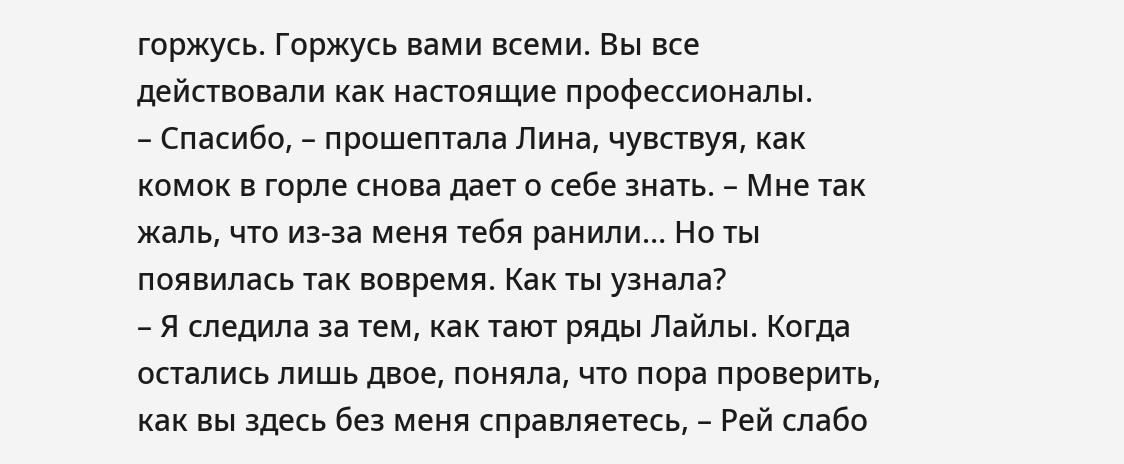горжусь. Горжусь вами всеми. Вы все действовали как настоящие профессионалы.
– Спасибо, – прошептала Лина, чувствуя, как комок в горле снова дает о себе знать. – Мне так жаль, что из-за меня тебя ранили… Но ты появилась так вовремя. Как ты узнала?
– Я следила за тем, как тают ряды Лайлы. Когда остались лишь двое, поняла, что пора проверить, как вы здесь без меня справляетесь, – Рей слабо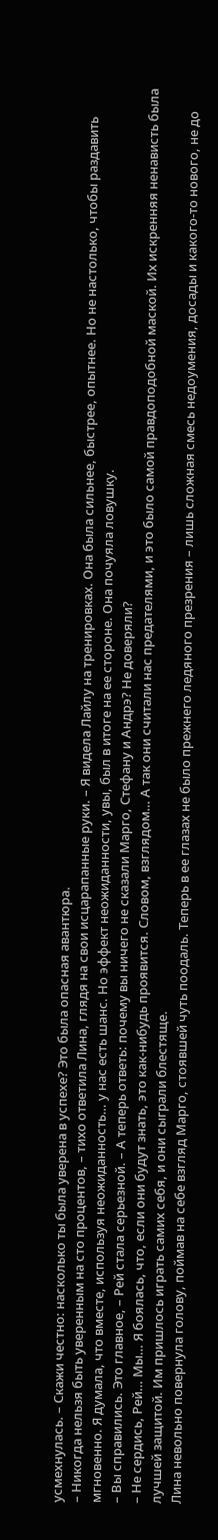усмехнулась. – Скажи честно: насколько ты была уверена в успехе? Это была опасная авантюра.
– Никогда нельзя быть уверенным на сто процентов, – тихо ответила Лина, глядя на свои исцарапанные руки. – Я видела Лайлу на тренировках. Она была сильнее, быстрее, опытнее. Но не настолько, чтобы раздавить мгновенно. Я думала, что вместе, используя неожиданность… у нас есть шанс. Но эффект неожиданности, увы, был в итоге на ее стороне. Она почуяла ловушку.
– Вы справились. Это главное, – Рей стала серьезной. – А теперь ответь: почему вы ничего не сказали Марго, Стефану и Андрэ? Не доверяли?
– Не сердись, Рей… Мы… Я боялась, что, если они будут знать, это как-нибудь проявится. Словом, взглядом… А так они считали нас предателями, и это было самой правдоподобной маской. Их искренняя ненависть была лучшей защитой. Им пришлось играть самих себя, и они сыграли блестяще.
Лина невольно повернула голову, поймав на себе взгляд Марго, стоявшей чуть поодаль. Теперь в ее глазах не было прежнего ледяного презрения – лишь сложная смесь недоумения, досады и какого-то нового, не до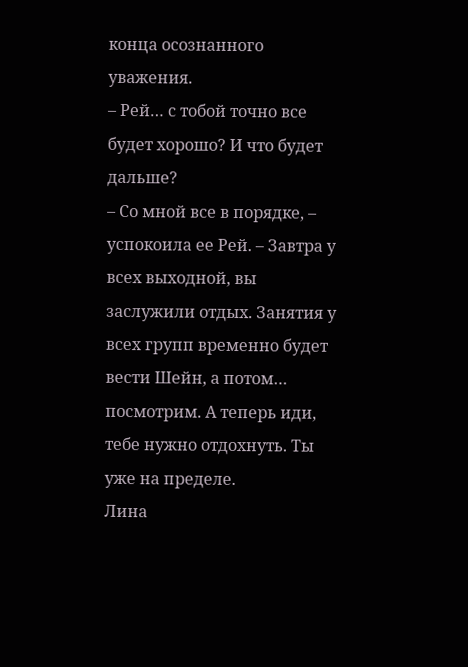конца осознанного уважения.
– Рей… с тобой точно все будет хорошо? И что будет дальше?
– Со мной все в порядке, – успокоила ее Рей. – Завтра у всех выходной, вы заслужили отдых. Занятия у всех групп временно будет вести Шейн, а потом… посмотрим. А теперь иди, тебе нужно отдохнуть. Ты уже на пределе.
Лина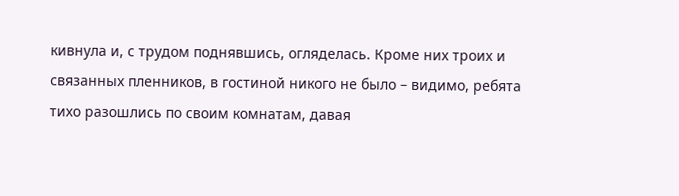кивнула и, с трудом поднявшись, огляделась. Кроме них троих и связанных пленников, в гостиной никого не было – видимо, ребята тихо разошлись по своим комнатам, давая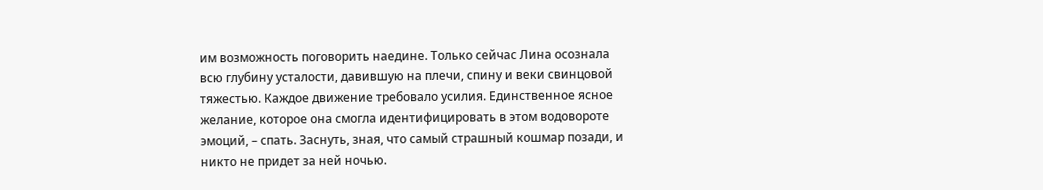им возможность поговорить наедине. Только сейчас Лина осознала всю глубину усталости, давившую на плечи, спину и веки свинцовой тяжестью. Каждое движение требовало усилия. Единственное ясное желание, которое она смогла идентифицировать в этом водовороте эмоций, – спать. Заснуть, зная, что самый страшный кошмар позади, и никто не придет за ней ночью.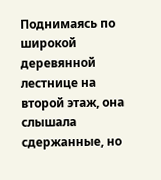Поднимаясь по широкой деревянной лестнице на второй этаж, она слышала сдержанные, но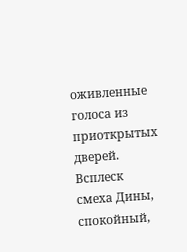оживленные голоса из приоткрытых дверей. Всплеск смеха Дины, спокойный,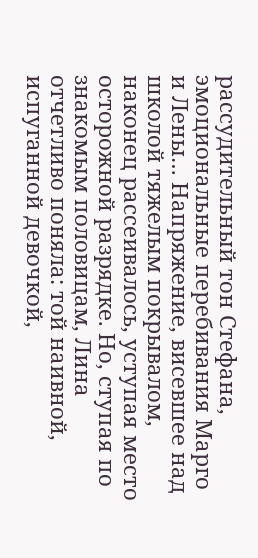рассудительный тон Стефана, эмоциональные перебивания Марго и Лены… Напряжение, висевшее над школой тяжелым покрывалом, наконец рассеивалось, уступая место осторожной разрядке. Но, ступая по знакомым половицам, Лина отчетливо поняла: той наивной, испуганной девочкой,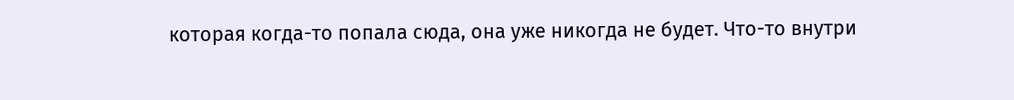которая когда-то попала сюда, она уже никогда не будет. Что-то внутри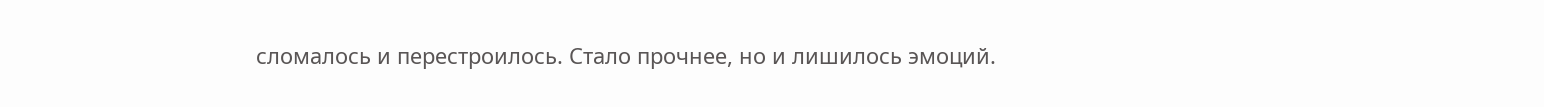сломалось и перестроилось. Стало прочнее, но и лишилось эмоций.